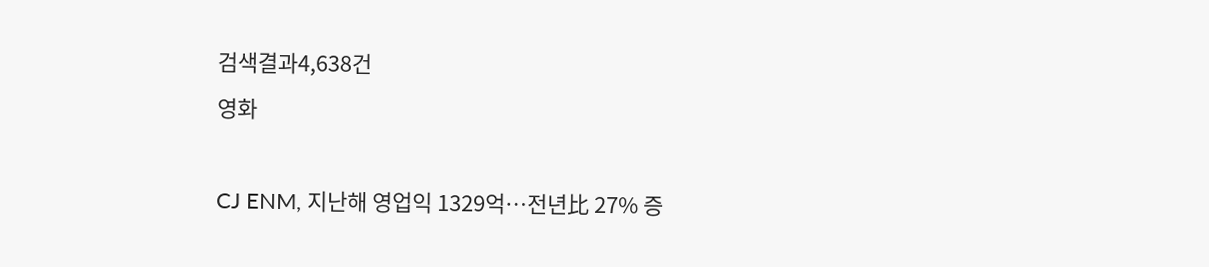검색결과4,638건
영화

CJ ENM, 지난해 영업익 1329억…전년比 27% 증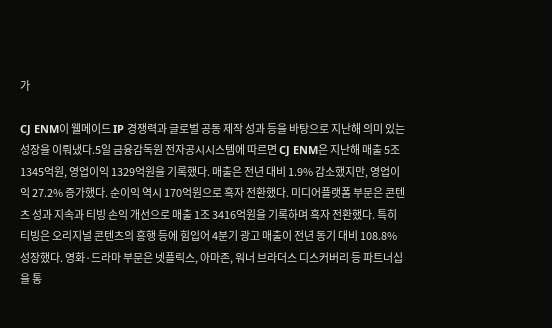가

CJ ENM이 웰메이드 IP 경쟁력과 글로벌 공동 제작 성과 등을 바탕으로 지난해 의미 있는 성장을 이뤄냈다.5일 금융감독원 전자공시시스템에 따르면 CJ ENM은 지난해 매출 5조 1345억원, 영업이익 1329억원을 기록했다. 매출은 전년 대비 1.9% 감소했지만, 영업이익 27.2% 증가했다. 순이익 역시 170억원으로 흑자 전환했다. 미디어플랫폼 부문은 콘텐츠 성과 지속과 티빙 손익 개선으로 매출 1조 3416억원을 기록하며 흑자 전환했다. 특히 티빙은 오리지널 콘텐츠의 흥행 등에 힘입어 4분기 광고 매출이 전년 동기 대비 108.8% 성장했다. 영화·드라마 부문은 넷플릭스, 아마존, 워너 브라더스 디스커버리 등 파트너십을 통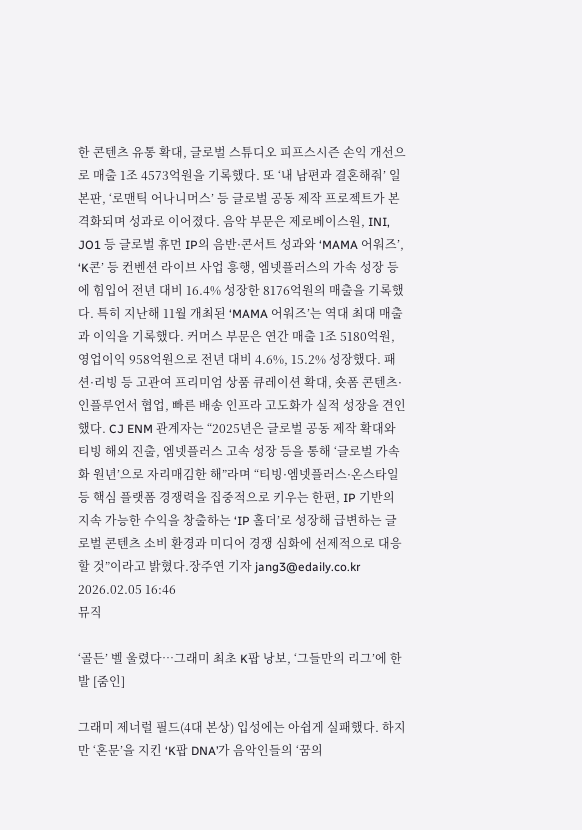한 콘텐츠 유통 확대, 글로벌 스튜디오 피프스시즌 손익 개선으로 매출 1조 4573억원을 기록했다. 또 ‘내 남편과 결혼해줘’ 일본판, ‘로맨틱 어나니머스’ 등 글로벌 공동 제작 프로젝트가 본격화되며 성과로 이어졌다. 음악 부문은 제로베이스원, INI, JO1 등 글로벌 휴먼 IP의 음반·콘서트 성과와 ‘MAMA 어워즈’, ‘K콘’ 등 컨벤션 라이브 사업 흥행, 엠넷플러스의 가속 성장 등에 힘입어 전년 대비 16.4% 성장한 8176억원의 매출을 기록했다. 특히 지난해 11월 개최된 ‘MAMA 어워즈’는 역대 최대 매출과 이익을 기록했다. 커머스 부문은 연간 매출 1조 5180억원, 영업이익 958억원으로 전년 대비 4.6%, 15.2% 성장했다. 패션·리빙 등 고관여 프리미엄 상품 큐레이션 확대, 숏폼 콘텐츠·인플루언서 협업, 빠른 배송 인프라 고도화가 실적 성장을 견인했다. CJ ENM 관계자는 “2025년은 글로벌 공동 제작 확대와 티빙 해외 진출, 엠넷플러스 고속 성장 등을 통해 ‘글로벌 가속화 원년’으로 자리매김한 해”라며 “티빙·엠넷플러스·온스타일 등 핵심 플랫폼 경쟁력을 집중적으로 키우는 한편, IP 기반의 지속 가능한 수익을 창출하는 ‘IP 홀더’로 성장해 급변하는 글로벌 콘텐츠 소비 환경과 미디어 경쟁 심화에 선제적으로 대응할 것”이라고 밝혔다.장주연 기자 jang3@edaily.co.kr 2026.02.05 16:46
뮤직

‘골든’ 벨 울렸다…그래미 최초 K팝 낭보, ‘그들만의 리그’에 한 발 [줌인]

그래미 제너럴 필드(4대 본상) 입성에는 아쉽게 실패했다. 하지만 ‘혼문’을 지킨 ‘K팝 DNA’가 음악인들의 ‘꿈의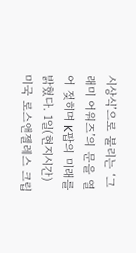시상식’으로 불리는 ‘그래미 어워즈’의 문을 열어 젖히며 K팝의 미래를 밝혔다. 1일(현지시간) 미국 로스앤젤레스 크립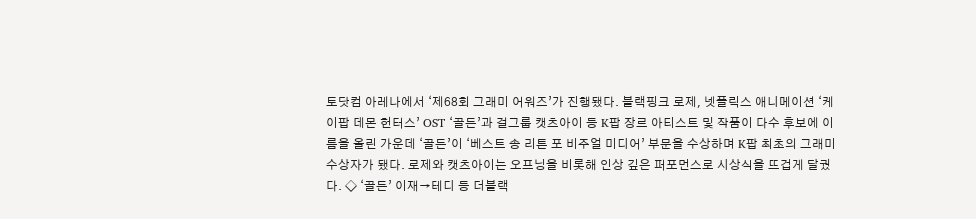토닷컴 아레나에서 ‘제68회 그래미 어워즈’가 진행됐다. 블랙핑크 로제, 넷플릭스 애니메이션 ‘케이팝 데몬 헌터스’ OST ‘골든’과 걸그룹 캣츠아이 등 K팝 장르 아티스트 및 작품이 다수 후보에 이름을 올린 가운데 ‘골든’이 ‘베스트 송 리튼 포 비주얼 미디어’ 부문을 수상하며 K팝 최초의 그래미 수상자가 됐다. 로제와 캣츠아이는 오프닝을 비롯해 인상 깊은 퍼포먼스로 시상식을 뜨겁게 달궜다. ◇ ‘골든’ 이재→테디 등 더블랙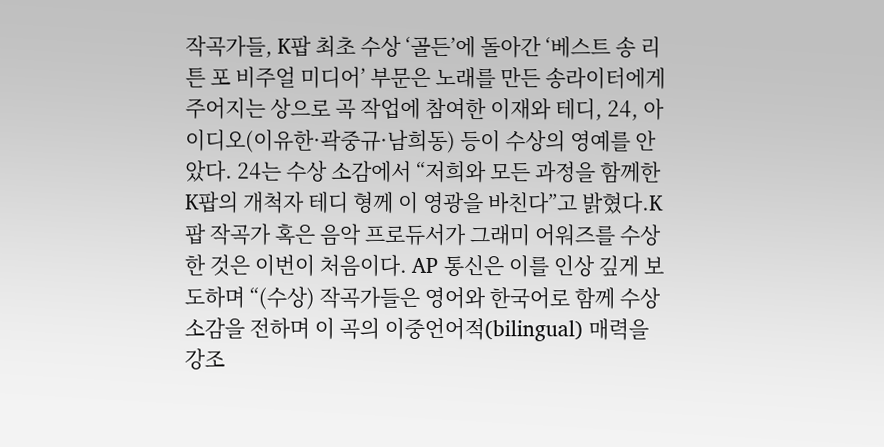작곡가들, K팝 최초 수상 ‘골든’에 돌아간 ‘베스트 송 리튼 포 비주얼 미디어’ 부문은 노래를 만든 송라이터에게 주어지는 상으로 곡 작업에 참여한 이재와 테디, 24, 아이디오(이유한·곽중규·남희동) 등이 수상의 영예를 안았다. 24는 수상 소감에서 “저희와 모든 과정을 함께한 K팝의 개척자 테디 형께 이 영광을 바친다”고 밝혔다.K팝 작곡가 혹은 음악 프로듀서가 그래미 어워즈를 수상한 것은 이번이 처음이다. AP 통신은 이를 인상 깊게 보도하며 “(수상) 작곡가들은 영어와 한국어로 함께 수상 소감을 전하며 이 곡의 이중언어적(bilingual) 매력을 강조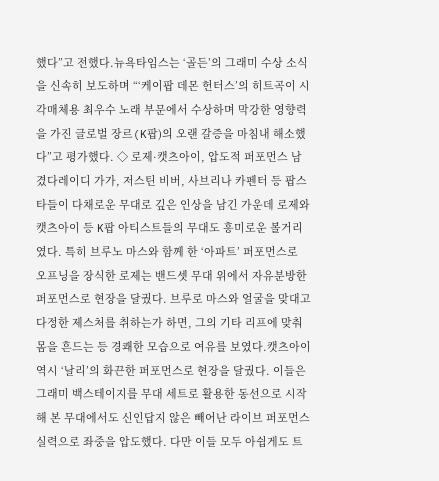했다”고 전했다.뉴욕타임스는 ‘골든’의 그래미 수상 소식을 신속히 보도하며 “‘케이팝 데몬 헌터스’의 히트곡이 시각매체용 최우수 노래 부문에서 수상하며 막강한 영향력을 가진 글로벌 장르(K팝)의 오랜 갈증을 마침내 해소했다”고 평가했다. ◇ 로제·캣츠아이, 압도적 퍼포먼스 남겼다레이디 가가, 저스틴 비버, 사브리나 카펜터 등 팝스타들이 다채로운 무대로 깊은 인상을 남긴 가운데 로제와 캣츠아이 등 K팝 아티스트들의 무대도 흥미로운 볼거리였다. 특히 브루노 마스와 함께 한 ‘아파트’ 퍼포먼스로 오프닝을 장식한 로제는 밴드셋 무대 위에서 자유분방한 퍼포먼스로 현장을 달궜다. 브루로 마스와 얼굴을 맞대고 다정한 제스처를 취하는가 하면, 그의 기타 리프에 맞춰 몸을 흔드는 등 경쾌한 모습으로 여유를 보였다.캣츠아이 역시 ‘날리’의 화끈한 퍼포먼스로 현장을 달궜다. 이들은 그래미 백스테이지를 무대 세트로 활용한 동선으로 시작해 본 무대에서도 신인답지 않은 빼어난 라이브 퍼포먼스 실력으로 좌중을 압도했다. 다만 이들 모두 아쉽게도 트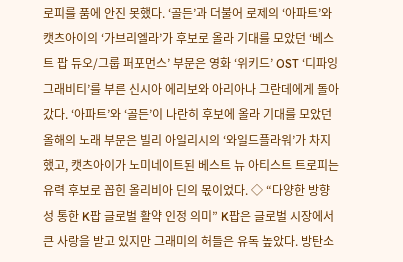로피를 품에 안진 못했다. ‘골든’과 더불어 로제의 ‘아파트’와 캣츠아이의 ‘가브리엘라’가 후보로 올라 기대를 모았던 ‘베스트 팝 듀오/그룹 퍼포먼스’ 부문은 영화 ‘위키드’ OST ‘디파잉 그래비티’를 부른 신시아 에리보와 아리아나 그란데에게 돌아갔다. ‘아파트’와 ‘골든’이 나란히 후보에 올라 기대를 모았던 올해의 노래 부문은 빌리 아일리시의 ‘와일드플라워’가 차지했고, 캣츠아이가 노미네이트된 베스트 뉴 아티스트 트로피는 유력 후보로 꼽힌 올리비아 딘의 몫이었다. ◇ “다양한 방향성 통한 K팝 글로벌 활약 인정 의미” K팝은 글로벌 시장에서 큰 사랑을 받고 있지만 그래미의 허들은 유독 높았다. 방탄소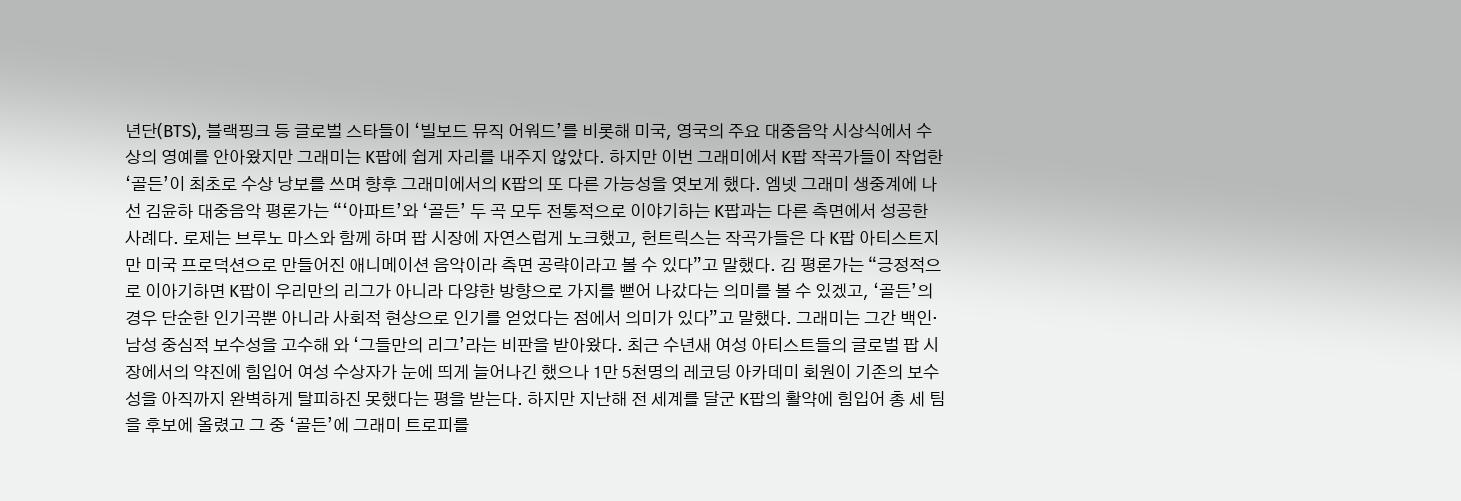년단(BTS), 블랙핑크 등 글로벌 스타들이 ‘빌보드 뮤직 어워드’를 비롯해 미국, 영국의 주요 대중음악 시상식에서 수상의 영예를 안아왔지만 그래미는 K팝에 쉽게 자리를 내주지 않았다. 하지만 이번 그래미에서 K팝 작곡가들이 작업한 ‘골든’이 최초로 수상 낭보를 쓰며 향후 그래미에서의 K팝의 또 다른 가능성을 엿보게 했다. 엠넷 그래미 생중계에 나선 김윤하 대중음악 평론가는 “‘아파트’와 ‘골든’ 두 곡 모두 전통적으로 이야기하는 K팝과는 다른 측면에서 성공한 사례다. 로제는 브루노 마스와 함께 하며 팝 시장에 자연스럽게 노크했고, 헌트릭스는 작곡가들은 다 K팝 아티스트지만 미국 프로덕션으로 만들어진 애니메이션 음악이라 측면 공략이라고 볼 수 있다”고 말했다. 김 평론가는 “긍정적으로 이아기하면 K팝이 우리만의 리그가 아니라 다양한 방향으로 가지를 뻗어 나갔다는 의미를 볼 수 있겠고, ‘골든’의 경우 단순한 인기곡뿐 아니라 사회적 현상으로 인기를 얻었다는 점에서 의미가 있다”고 말했다. 그래미는 그간 백인·남성 중심적 보수성을 고수해 와 ‘그들만의 리그’라는 비판을 받아왔다. 최근 수년새 여성 아티스트들의 글로벌 팝 시장에서의 약진에 힘입어 여성 수상자가 눈에 띄게 늘어나긴 했으나 1만 5천명의 레코딩 아카데미 회원이 기존의 보수성을 아직까지 완벽하게 탈피하진 못했다는 평을 받는다. 하지만 지난해 전 세계를 달군 K팝의 활약에 힘입어 총 세 팀을 후보에 올렸고 그 중 ‘골든’에 그래미 트로피를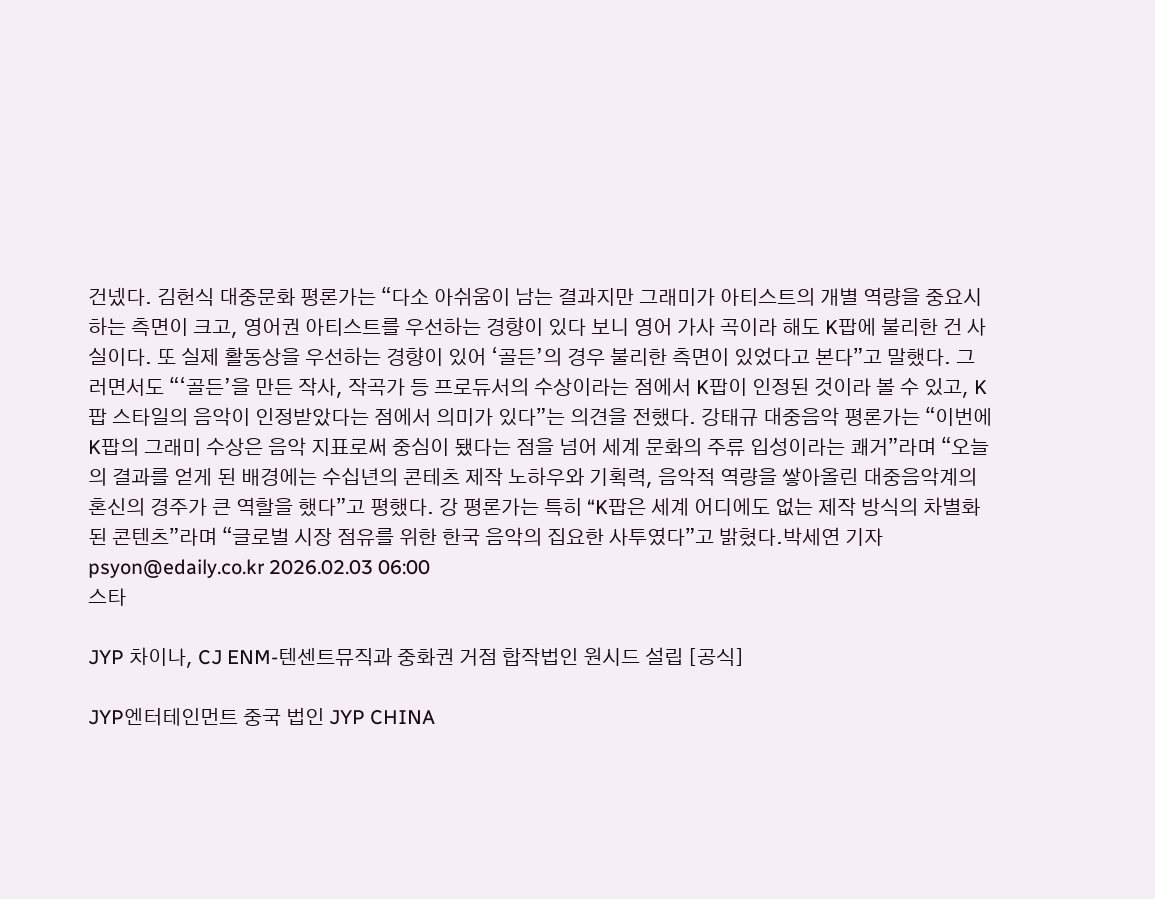건넸다. 김헌식 대중문화 평론가는 “다소 아쉬움이 남는 결과지만 그래미가 아티스트의 개별 역량을 중요시하는 측면이 크고, 영어권 아티스트를 우선하는 경향이 있다 보니 영어 가사 곡이라 해도 K팝에 불리한 건 사실이다. 또 실제 활동상을 우선하는 경향이 있어 ‘골든’의 경우 불리한 측면이 있었다고 본다”고 말했다. 그러면서도 “‘골든’을 만든 작사, 작곡가 등 프로듀서의 수상이라는 점에서 K팝이 인정된 것이라 볼 수 있고, K팝 스타일의 음악이 인정받았다는 점에서 의미가 있다”는 의견을 전했다. 강태규 대중음악 평론가는 “이번에 K팝의 그래미 수상은 음악 지표로써 중심이 됐다는 점을 넘어 세계 문화의 주류 입성이라는 쾌거”라며 “오늘의 결과를 얻게 된 배경에는 수십년의 콘테츠 제작 노하우와 기획력, 음악적 역량을 쌓아올린 대중음악계의 혼신의 경주가 큰 역할을 했다”고 평했다. 강 평론가는 특히 “K팝은 세계 어디에도 없는 제작 방식의 차별화된 콘텐츠”라며 “글로벌 시장 점유를 위한 한국 음악의 집요한 사투였다”고 밝혔다.박세연 기자 psyon@edaily.co.kr 2026.02.03 06:00
스타

JYP 차이나, CJ ENM-텐센트뮤직과 중화권 거점 합작법인 원시드 설립 [공식]

JYP엔터테인먼트 중국 법인 JYP CHINA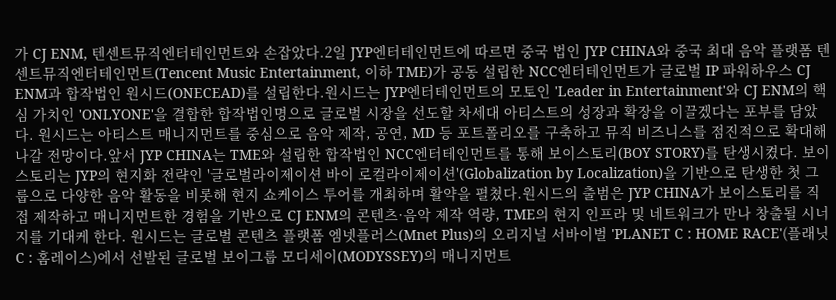가 CJ ENM, 텐센트뮤직엔터테인먼트와 손잡았다.2일 JYP엔터테인먼트에 따르면 중국 법인 JYP CHINA와 중국 최대 음악 플랫폼 텐센트뮤직엔터테인먼트(Tencent Music Entertainment, 이하 TME)가 공동 설립한 NCC엔터테인먼트가 글로벌 IP 파워하우스 CJ ENM과 합작법인 원시드(ONECEAD)를 설립한다.원시드는 JYP엔터테인먼트의 모토인 'Leader in Entertainment'와 CJ ENM의 핵심 가치인 'ONLYONE'을 결합한 합작법인명으로 글로벌 시장을 선도할 차세대 아티스트의 성장과 확장을 이끌겠다는 포부를 담았다. 원시드는 아티스트 매니지먼트를 중심으로 음악 제작, 공연, MD 등 포트폴리오를 구축하고 뮤직 비즈니스를 점진적으로 확대해 나갈 전망이다.앞서 JYP CHINA는 TME와 설립한 합작법인 NCC엔터테인먼트를 통해 보이스토리(BOY STORY)를 탄생시켰다. 보이스토리는 JYP의 현지화 전략인 '글로벌라이제이션 바이 로컬라이제이션'(Globalization by Localization)을 기반으로 탄생한 첫 그룹으로 다양한 음악 활동을 비롯해 현지 쇼케이스 투어를 개최하며 활약을 펼쳤다.원시드의 출범은 JYP CHINA가 보이스토리를 직접 제작하고 매니지먼트한 경험을 기반으로 CJ ENM의 콘텐츠·음악 제작 역량, TME의 현지 인프라 및 네트워크가 만나 창출될 시너지를 기대케 한다. 원시드는 글로벌 콘텐츠 플랫폼 엠넷플러스(Mnet Plus)의 오리지널 서바이벌 'PLANET C : HOME RACE'(플래닛C : 홈레이스)에서 선발된 글로벌 보이그룹 모디세이(MODYSSEY)의 매니지먼트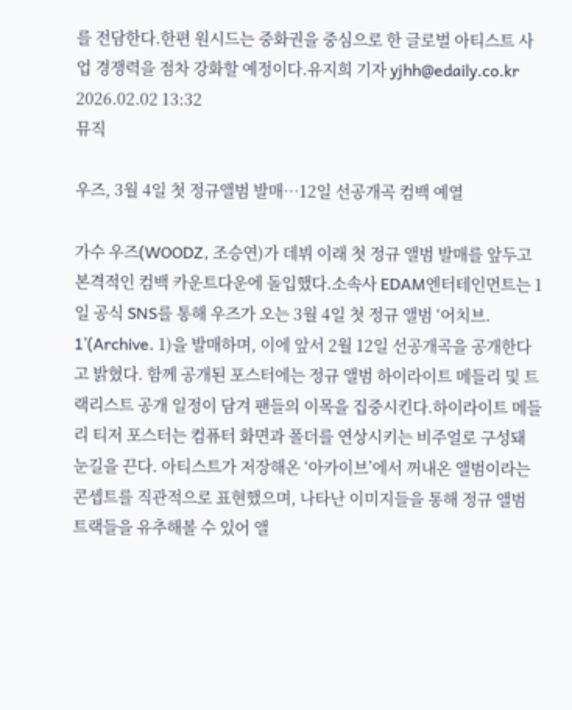를 전담한다.한편 원시드는 중화권을 중심으로 한 글로벌 아티스트 사업 경쟁력을 점차 강화할 예정이다.유지희 기자 yjhh@edaily.co.kr 2026.02.02 13:32
뮤직

우즈, 3월 4일 첫 정규앨범 발매…12일 선공개곡 컴백 예열

가수 우즈(WOODZ, 조승연)가 데뷔 이래 첫 정규 앨범 발매를 앞두고 본격적인 컴백 카운트다운에 돌입했다.소속사 EDAM엔터테인먼트는 1일 공식 SNS를 통해 우즈가 오는 3월 4일 첫 정규 앨범 ‘어치브. 1’(Archive. 1)을 발매하며, 이에 앞서 2월 12일 선공개곡을 공개한다고 밝혔다. 함께 공개된 포스터에는 정규 앨범 하이라이트 메들리 및 트랙리스트 공개 일정이 담겨 팬들의 이목을 집중시킨다.하이라이트 메들리 티저 포스터는 컴퓨터 화면과 폴더를 연상시키는 비주얼로 구성돼 눈길을 끈다. 아티스트가 저장해온 ‘아카이브’에서 꺼내온 앨범이라는 콘셉트를 직관적으로 표현했으며, 나타난 이미지들을 통해 정규 앨범 트랙들을 유추해볼 수 있어 앨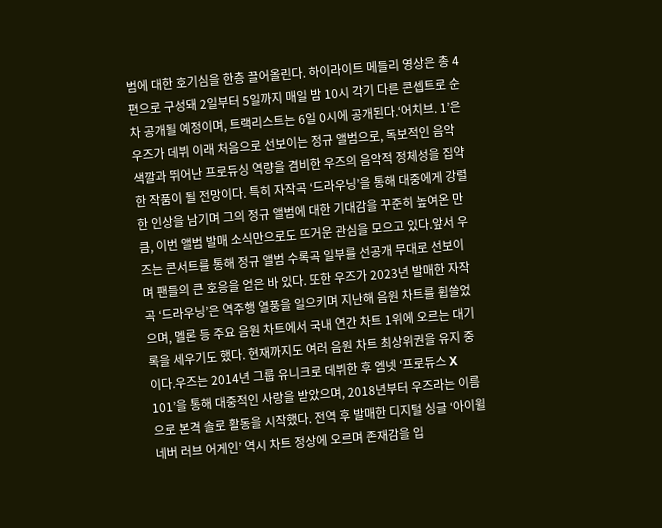범에 대한 호기심을 한층 끌어올린다. 하이라이트 메들리 영상은 총 4편으로 구성돼 2일부터 5일까지 매일 밤 10시 각기 다른 콘셉트로 순차 공개될 예정이며, 트랙리스트는 6일 0시에 공개된다.‘어치브. 1’은 우즈가 데뷔 이래 처음으로 선보이는 정규 앨범으로, 독보적인 음악 색깔과 뛰어난 프로듀싱 역량을 겸비한 우즈의 음악적 정체성을 집약한 작품이 될 전망이다. 특히 자작곡 ‘드라우닝’을 통해 대중에게 강렬한 인상을 남기며 그의 정규 앨범에 대한 기대감을 꾸준히 높여온 만큼, 이번 앨범 발매 소식만으로도 뜨거운 관심을 모으고 있다.앞서 우즈는 콘서트를 통해 정규 앨범 수록곡 일부를 선공개 무대로 선보이며 팬들의 큰 호응을 얻은 바 있다. 또한 우즈가 2023년 발매한 자작곡 ‘드라우닝’은 역주행 열풍을 일으키며 지난해 음원 차트를 휩쓸었으며, 멜론 등 주요 음원 차트에서 국내 연간 차트 1위에 오르는 대기록을 세우기도 했다. 현재까지도 여러 음원 차트 최상위권을 유지 중이다.우즈는 2014년 그룹 유니크로 데뷔한 후 엠넷 ‘프로듀스 X 101’을 통해 대중적인 사랑을 받았으며, 2018년부터 우즈라는 이름으로 본격 솔로 활동을 시작했다. 전역 후 발매한 디지털 싱글 ‘아이윌 네버 러브 어게인’ 역시 차트 정상에 오르며 존재감을 입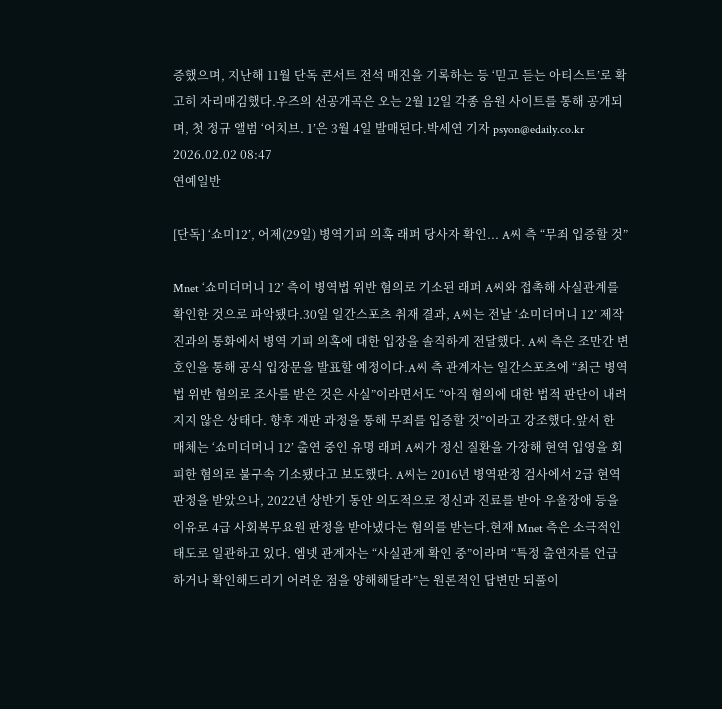증했으며, 지난해 11월 단독 콘서트 전석 매진을 기록하는 등 ‘믿고 듣는 아티스트’로 확고히 자리매김했다.우즈의 선공개곡은 오는 2월 12일 각종 음원 사이트를 통해 공개되며, 첫 정규 앨범 ‘어치브. 1’은 3월 4일 발매된다.박세연 기자 psyon@edaily.co.kr 2026.02.02 08:47
연예일반

[단독] ‘쇼미12’, 어제(29일) 병역기피 의혹 래퍼 당사자 확인... A씨 측 “무죄 입증할 것”

Mnet ‘쇼미더머니 12’ 측이 병역법 위반 혐의로 기소된 래퍼 A씨와 접촉해 사실관계를 확인한 것으로 파악됐다.30일 일간스포츠 취재 결과, A씨는 전날 ‘쇼미더머니 12’ 제작진과의 통화에서 병역 기피 의혹에 대한 입장을 솔직하게 전달했다. A씨 측은 조만간 변호인을 통해 공식 입장문을 발표할 예정이다.A씨 측 관계자는 일간스포츠에 “최근 병역법 위반 혐의로 조사를 받은 것은 사실”이라면서도 “아직 혐의에 대한 법적 판단이 내려지지 않은 상태다. 향후 재판 과정을 통해 무죄를 입증할 것”이라고 강조했다.앞서 한 매체는 ‘쇼미더머니 12’ 출연 중인 유명 래퍼 A씨가 정신 질환을 가장해 현역 입영을 회피한 혐의로 불구속 기소됐다고 보도했다. A씨는 2016년 병역판정 검사에서 2급 현역 판정을 받았으나, 2022년 상반기 동안 의도적으로 정신과 진료를 받아 우울장애 등을 이유로 4급 사회복무요원 판정을 받아냈다는 혐의를 받는다.현재 Mnet 측은 소극적인 태도로 일관하고 있다. 엠넷 관계자는 “사실관계 확인 중”이라며 “특정 출연자를 언급하거나 확인해드리기 어려운 점을 양해해달라”는 원론적인 답변만 되풀이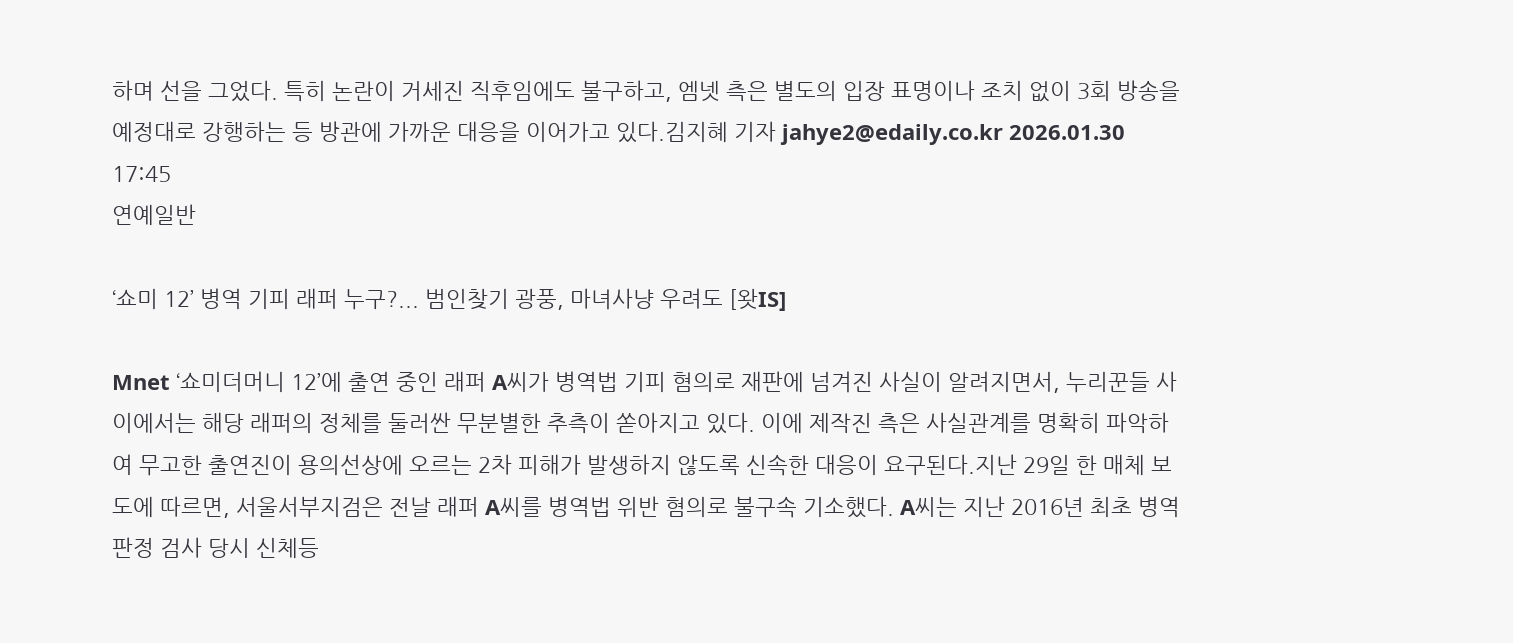하며 선을 그었다. 특히 논란이 거세진 직후임에도 불구하고, 엠넷 측은 별도의 입장 표명이나 조치 없이 3회 방송을 예정대로 강행하는 등 방관에 가까운 대응을 이어가고 있다.김지혜 기자 jahye2@edaily.co.kr 2026.01.30 17:45
연예일반

‘쇼미 12’ 병역 기피 래퍼 누구?... 범인찾기 광풍, 마녀사냥 우려도 [왓IS]

Mnet ‘쇼미더머니 12’에 출연 중인 래퍼 A씨가 병역법 기피 혐의로 재판에 넘겨진 사실이 알려지면서, 누리꾼들 사이에서는 해당 래퍼의 정체를 둘러싼 무분별한 추측이 쏟아지고 있다. 이에 제작진 측은 사실관계를 명확히 파악하여 무고한 출연진이 용의선상에 오르는 2차 피해가 발생하지 않도록 신속한 대응이 요구된다.지난 29일 한 매체 보도에 따르면, 서울서부지검은 전날 래퍼 A씨를 병역법 위반 혐의로 불구속 기소했다. A씨는 지난 2016년 최초 병역판정 검사 당시 신체등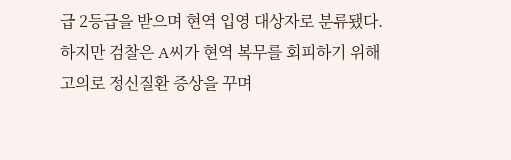급 2등급을 받으며 현역 입영 대상자로 분류됐다. 하지만 검찰은 A씨가 현역 복무를 회피하기 위해 고의로 정신질환 증상을 꾸며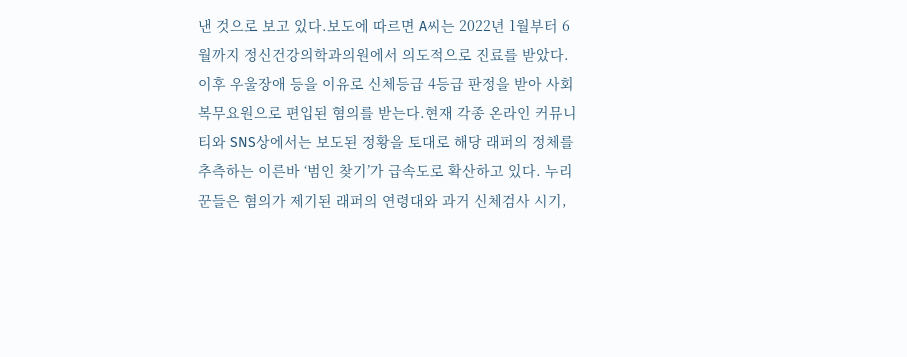낸 것으로 보고 있다.보도에 따르면 A씨는 2022년 1월부터 6월까지 정신건강의학과의원에서 의도적으로 진료를 받았다. 이후 우울장애 등을 이유로 신체등급 4등급 판정을 받아 사회복무요원으로 편입된 혐의를 받는다.현재 각종 온라인 커뮤니티와 SNS상에서는 보도된 정황을 토대로 해당 래퍼의 정체를 추측하는 이른바 ‘범인 찾기’가 급속도로 확산하고 있다. 누리꾼들은 혐의가 제기된 래퍼의 연령대와 과거 신체검사 시기,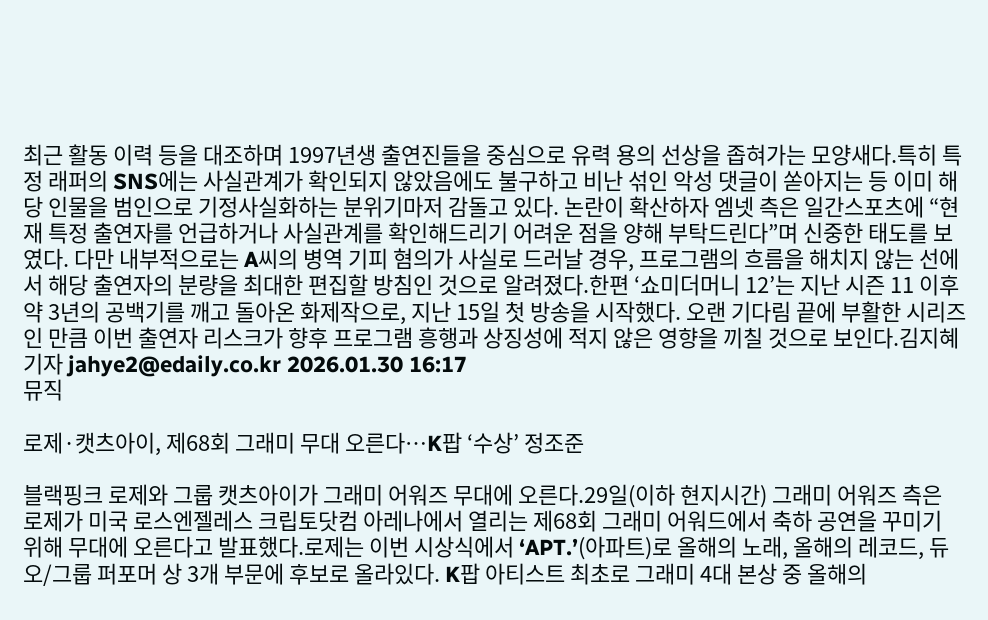최근 활동 이력 등을 대조하며 1997년생 출연진들을 중심으로 유력 용의 선상을 좁혀가는 모양새다.특히 특정 래퍼의 SNS에는 사실관계가 확인되지 않았음에도 불구하고 비난 섞인 악성 댓글이 쏟아지는 등 이미 해당 인물을 범인으로 기정사실화하는 분위기마저 감돌고 있다. 논란이 확산하자 엠넷 측은 일간스포츠에 “현재 특정 출연자를 언급하거나 사실관계를 확인해드리기 어려운 점을 양해 부탁드린다”며 신중한 태도를 보였다. 다만 내부적으로는 A씨의 병역 기피 혐의가 사실로 드러날 경우, 프로그램의 흐름을 해치지 않는 선에서 해당 출연자의 분량을 최대한 편집할 방침인 것으로 알려졌다.한편 ‘쇼미더머니 12’는 지난 시즌 11 이후 약 3년의 공백기를 깨고 돌아온 화제작으로, 지난 15일 첫 방송을 시작했다. 오랜 기다림 끝에 부활한 시리즈인 만큼 이번 출연자 리스크가 향후 프로그램 흥행과 상징성에 적지 않은 영향을 끼칠 것으로 보인다.김지혜 기자 jahye2@edaily.co.kr 2026.01.30 16:17
뮤직

로제·캣츠아이, 제68회 그래미 무대 오른다…K팝 ‘수상’ 정조준

블랙핑크 로제와 그룹 캣츠아이가 그래미 어워즈 무대에 오른다.29일(이하 현지시간) 그래미 어워즈 측은 로제가 미국 로스엔젤레스 크립토닷컴 아레나에서 열리는 제68회 그래미 어워드에서 축하 공연을 꾸미기 위해 무대에 오른다고 발표했다.로제는 이번 시상식에서 ‘APT.’(아파트)로 올해의 노래, 올해의 레코드, 듀오/그룹 퍼포머 상 3개 부문에 후보로 올라있다. K팝 아티스트 최초로 그래미 4대 본상 중 올해의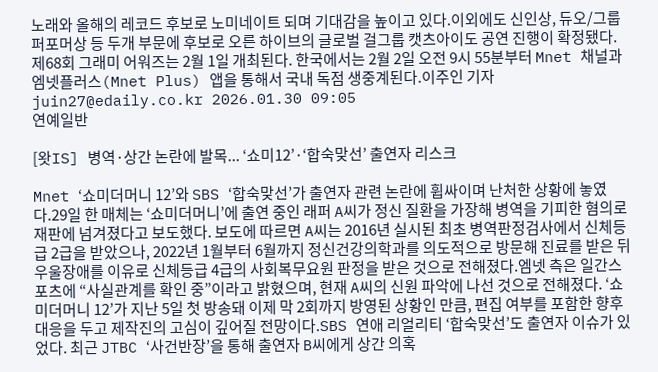노래와 올해의 레코드 후보로 노미네이트 되며 기대감을 높이고 있다.이외에도 신인상, 듀오/그룹 퍼포머상 등 두개 부문에 후보로 오른 하이브의 글로벌 걸그룹 캣츠아이도 공연 진행이 확정됐다. 제68회 그래미 어워즈는 2월 1일 개최된다. 한국에서는 2월 2일 오전 9시 55분부터 Mnet 채널과 엠넷플러스(Mnet Plus) 앱을 통해서 국내 독점 생중계된다.이주인 기자 juin27@edaily.co.kr 2026.01.30 09:05
연예일반

[왓IS] 병역·상간 논란에 발목... ‘쇼미12’·‘합숙맞선’ 출연자 리스크

Mnet ‘쇼미더머니 12’와 SBS ‘합숙맞선’가 출연자 관련 논란에 휩싸이며 난처한 상황에 놓였다.29일 한 매체는 ‘쇼미더머니’에 출연 중인 래퍼 A씨가 정신 질환을 가장해 병역을 기피한 혐의로 재판에 넘겨졌다고 보도했다. 보도에 따르면 A씨는 2016년 실시된 최초 병역판정검사에서 신체등급 2급을 받았으나, 2022년 1월부터 6월까지 정신건강의학과를 의도적으로 방문해 진료를 받은 뒤 우울장애를 이유로 신체등급 4급의 사회복무요원 판정을 받은 것으로 전해졌다.엠넷 측은 일간스포츠에 “사실관계를 확인 중”이라고 밝혔으며, 현재 A씨의 신원 파악에 나선 것으로 전해졌다. ‘쇼미더머니 12’가 지난 5일 첫 방송돼 이제 막 2회까지 방영된 상황인 만큼, 편집 여부를 포함한 향후 대응을 두고 제작진의 고심이 깊어질 전망이다.SBS 연애 리얼리티 ‘합숙맞선’도 출연자 이슈가 있었다. 최근 JTBC ‘사건반장’을 통해 출연자 B씨에게 상간 의혹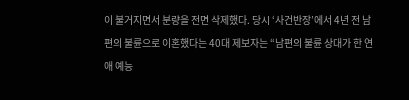이 불거지면서 분량을 전면 삭제했다. 당시 ‘사건반장’에서 4년 전 남편의 불륜으로 이혼했다는 40대 제보자는 “남편의 불륜 상대가 한 연애 예능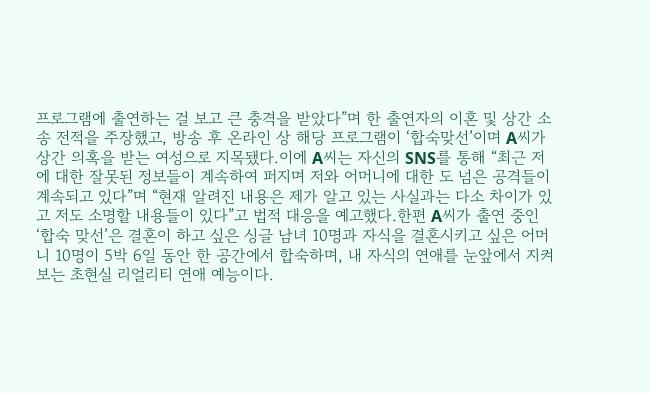프로그램에 출연하는 걸 보고 큰 충격을 받았다”며 한 출연자의 이혼 및 상간 소송 전적을 주장했고, 방송 후 온라인 상 해당 프로그램이 ‘합숙맞선’이며 A씨가 상간 의혹을 받는 여성으로 지목됐다.이에 A씨는 자신의 SNS를 통해 “최근 저에 대한 잘못된 정보들이 계속하여 퍼지며 저와 어머니에 대한 도 넘은 공격들이 계속되고 있다”며 “현재 알려진 내용은 제가 알고 있는 사실과는 다소 차이가 있고 저도 소명할 내용들이 있다”고 법적 대응을 예고했다.한편 A씨가 출연 중인 ‘합숙 맞선’은 결혼이 하고 싶은 싱글 남녀 10명과 자식을 결혼시키고 싶은 어머니 10명이 5박 6일 동안 한 공간에서 합숙하며, 내 자식의 연애를 눈앞에서 지켜보는 초현실 리얼리티 연애 예능이다.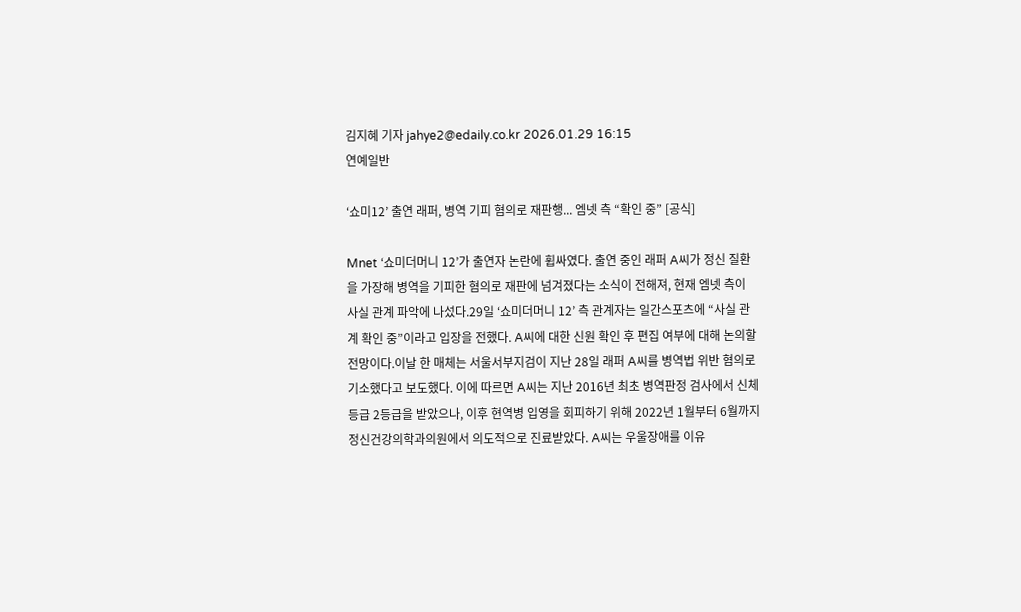김지혜 기자 jahye2@edaily.co.kr 2026.01.29 16:15
연예일반

‘쇼미12’ 출연 래퍼, 병역 기피 혐의로 재판행... 엠넷 측 “확인 중” [공식]

Mnet ‘쇼미더머니 12’가 출연자 논란에 휩싸였다. 출연 중인 래퍼 A씨가 정신 질환을 가장해 병역을 기피한 혐의로 재판에 넘겨졌다는 소식이 전해져, 현재 엠넷 측이 사실 관계 파악에 나섰다.29일 ‘쇼미더머니 12’ 측 관계자는 일간스포츠에 “사실 관계 확인 중”이라고 입장을 전했다. A씨에 대한 신원 확인 후 편집 여부에 대해 논의할 전망이다.이날 한 매체는 서울서부지검이 지난 28일 래퍼 A씨를 병역법 위반 혐의로 기소했다고 보도했다. 이에 따르면 A씨는 지난 2016년 최초 병역판정 검사에서 신체등급 2등급을 받았으나, 이후 현역병 입영을 회피하기 위해 2022년 1월부터 6월까지 정신건강의학과의원에서 의도적으로 진료받았다. A씨는 우울장애를 이유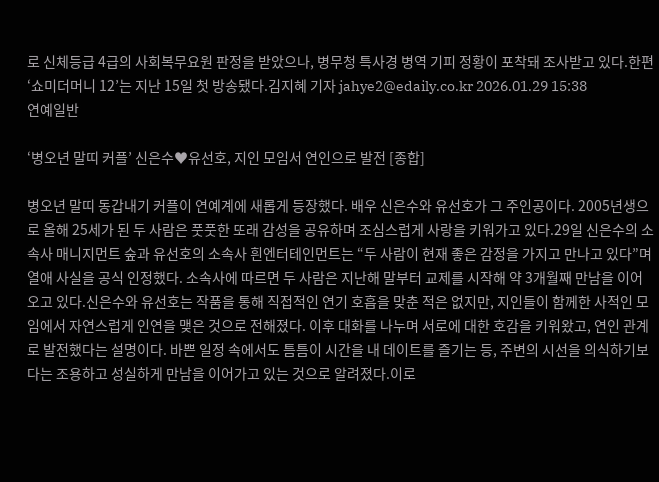로 신체등급 4급의 사회복무요원 판정을 받았으나, 병무청 특사경 병역 기피 정황이 포착돼 조사받고 있다.한편 ‘쇼미더머니 12’는 지난 15일 첫 방송됐다.김지혜 기자 jahye2@edaily.co.kr 2026.01.29 15:38
연예일반

‘병오년 말띠 커플’ 신은수♥유선호, 지인 모임서 연인으로 발전 [종합]

병오년 말띠 동갑내기 커플이 연예계에 새롭게 등장했다. 배우 신은수와 유선호가 그 주인공이다. 2005년생으로 올해 25세가 된 두 사람은 풋풋한 또래 감성을 공유하며 조심스럽게 사랑을 키워가고 있다.29일 신은수의 소속사 매니지먼트 숲과 유선호의 소속사 흰엔터테인먼트는 “두 사람이 현재 좋은 감정을 가지고 만나고 있다”며 열애 사실을 공식 인정했다. 소속사에 따르면 두 사람은 지난해 말부터 교제를 시작해 약 3개월째 만남을 이어오고 있다.신은수와 유선호는 작품을 통해 직접적인 연기 호흡을 맞춘 적은 없지만, 지인들이 함께한 사적인 모임에서 자연스럽게 인연을 맺은 것으로 전해졌다. 이후 대화를 나누며 서로에 대한 호감을 키워왔고, 연인 관계로 발전했다는 설명이다. 바쁜 일정 속에서도 틈틈이 시간을 내 데이트를 즐기는 등, 주변의 시선을 의식하기보다는 조용하고 성실하게 만남을 이어가고 있는 것으로 알려졌다.이로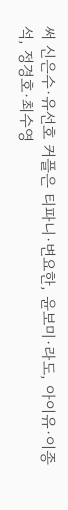써 신은수·유선호 커플은 티파니·변요한, 윤보미·라도, 아이유·이종석, 정경호·최수영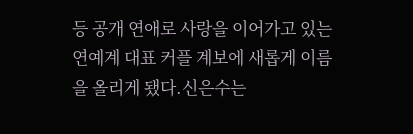등 공개 연애로 사랑을 이어가고 있는 연예계 대표 커플 계보에 새롭게 이름을 올리게 됐다.신은수는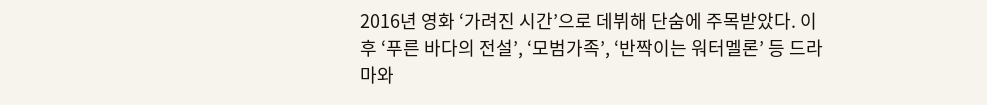2016년 영화 ‘가려진 시간’으로 데뷔해 단숨에 주목받았다. 이후 ‘푸른 바다의 전설’, ‘모범가족’, ‘반짝이는 워터멜론’ 등 드라마와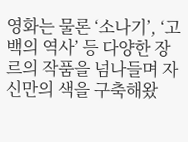영화는 물론 ‘소나기’, ‘고백의 역사’ 등 다양한 장르의 작품을 넘나들며 자신만의 색을 구축해왔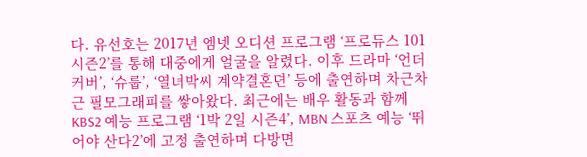다. 유선호는 2017년 엠넷 오디션 프로그램 ‘프로듀스 101 시즌2’를 통해 대중에게 얼굴을 알렸다. 이후 드라마 ‘언더커버’, ‘슈룹’, ‘열녀박씨 계약결혼뎐’ 등에 출연하며 차근차근 필모그래피를 쌓아왔다. 최근에는 배우 활동과 함께 KBS2 예능 프로그램 ‘1박 2일 시즌4’, MBN 스포츠 예능 ‘뛰어야 산다2’에 고정 출연하며 다방면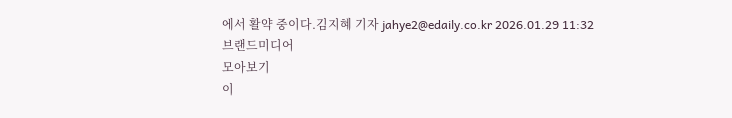에서 활약 중이다.김지혜 기자 jahye2@edaily.co.kr 2026.01.29 11:32
브랜드미디어
모아보기
이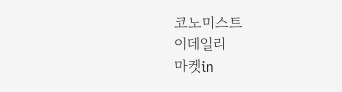코노미스트
이데일리
마켓in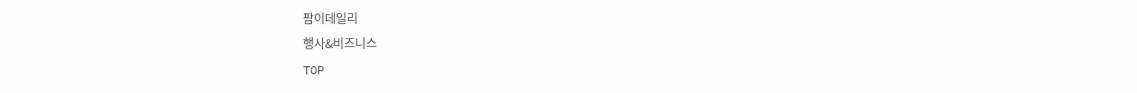팜이데일리
행사&비즈니스
TOP